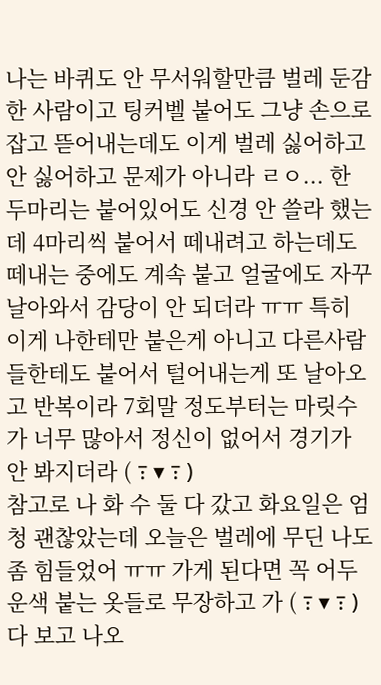나는 바퀴도 안 무서워할만큼 벌레 둔감한 사람이고 팅커벨 붙어도 그냥 손으로 잡고 뜯어내는데도 이게 벌레 싫어하고 안 싫어하고 문제가 아니라 ㄹㅇ... 한 두마리는 붙어있어도 신경 안 쓸라 했는데 4마리씩 붙어서 떼내려고 하는데도 떼내는 중에도 계속 붙고 얼굴에도 자꾸 날아와서 감당이 안 되더라 ㅠㅠ 특히 이게 나한테만 붙은게 아니고 다른사람들한테도 붙어서 털어내는게 또 날아오고 반복이라 7회말 정도부터는 마릿수가 너무 많아서 정신이 없어서 경기가 안 봐지더라 ( ߹ ▾ ߹ )
참고로 나 화 수 둘 다 갔고 화요일은 엄청 괜찮았는데 오늘은 벌레에 무딘 나도 좀 힘들었어 ㅠㅠ 가게 된다면 꼭 어두운색 붙는 옷들로 무장하고 가 ( ߹ ▾ ߹ ) 다 보고 나오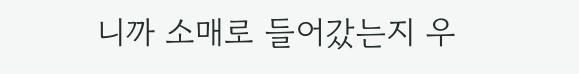니까 소매로 들어갔는지 우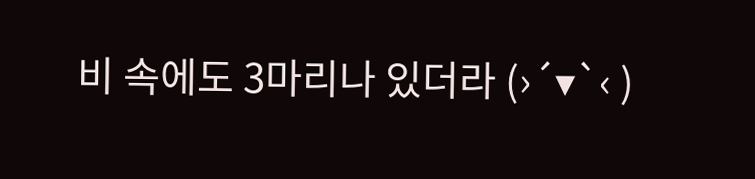비 속에도 3마리나 있더라 (›´▾`‹ )